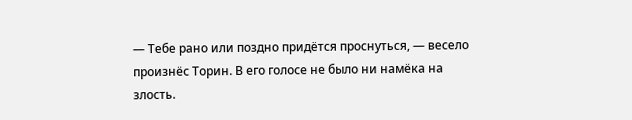— Тебе рано или поздно придётся проснуться, — весело произнёс Торин. В его голосе не было ни намёка на злость.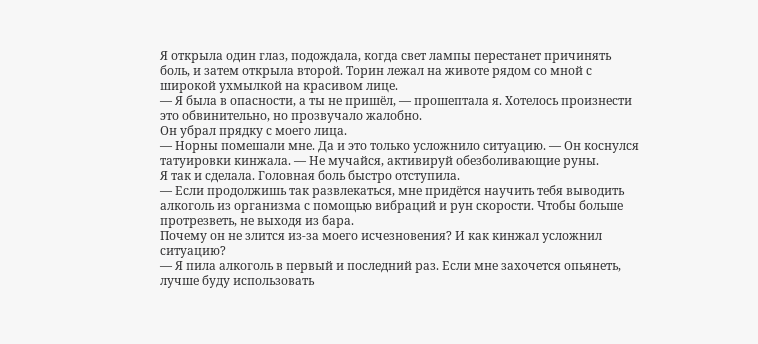Я открыла один глаз, подождала, когда свет лампы перестанет причинять боль, и затем открыла второй. Торин лежал на животе рядом со мной с широкой ухмылкой на красивом лице.
— Я была в опасности, а ты не пришёл, — прошептала я. Хотелось произнести это обвинительно, но прозвучало жалобно.
Он убрал прядку с моего лица.
— Норны помешали мне. Да и это только усложнило ситуацию. — Он коснулся татуировки кинжала. — Не мучайся, активируй обезболивающие руны.
Я так и сделала. Головная боль быстро отступила.
— Если продолжишь так развлекаться, мне придётся научить тебя выводить алкоголь из организма с помощью вибраций и рун скорости. Чтобы больше протрезветь, не выходя из бара.
Почему он не злится из-за моего исчезновения? И как кинжал усложнил ситуацию?
— Я пила алкоголь в первый и последний раз. Если мне захочется опьянеть, лучше буду использовать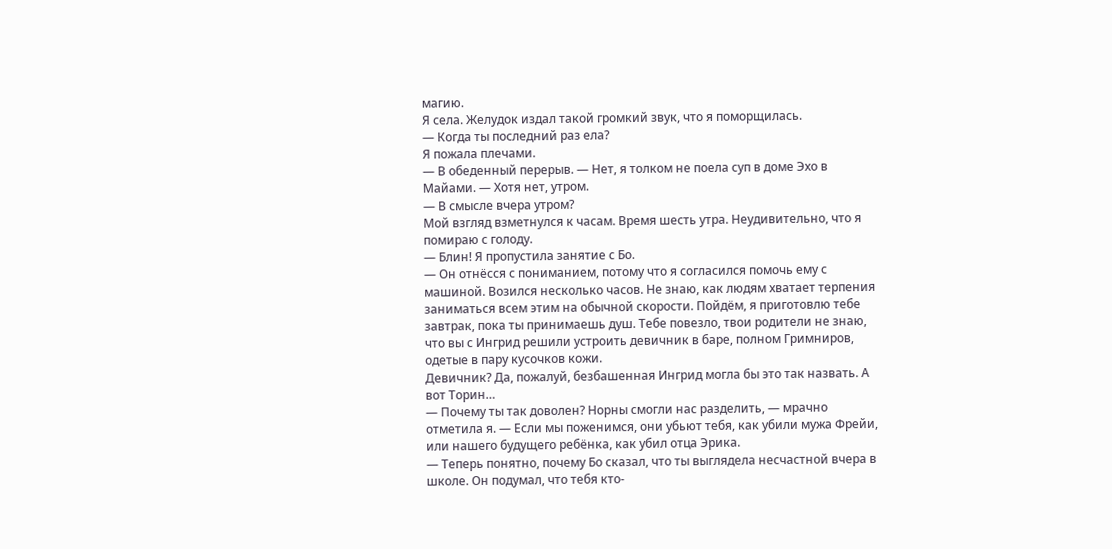магию.
Я села. Желудок издал такой громкий звук, что я поморщилась.
— Когда ты последний раз ела?
Я пожала плечами.
— В обеденный перерыв. — Нет, я толком не поела суп в доме Эхо в Майами. — Хотя нет, утром.
— В смысле вчера утром?
Мой взгляд взметнулся к часам. Время шесть утра. Неудивительно, что я помираю с голоду.
— Блин! Я пропустила занятие с Бо.
— Он отнёсся с пониманием, потому что я согласился помочь ему с машиной. Возился несколько часов. Не знаю, как людям хватает терпения заниматься всем этим на обычной скорости. Пойдём, я приготовлю тебе завтрак, пока ты принимаешь душ. Тебе повезло, твои родители не знаю, что вы с Ингрид решили устроить девичник в баре, полном Гримниров, одетые в пару кусочков кожи.
Девичник? Да, пожалуй, безбашенная Ингрид могла бы это так назвать. А вот Торин…
— Почему ты так доволен? Норны смогли нас разделить, — мрачно отметила я. — Если мы поженимся, они убьют тебя, как убили мужа Фрейи, или нашего будущего ребёнка, как убил отца Эрика.
— Теперь понятно, почему Бо сказал, что ты выглядела несчастной вчера в школе. Он подумал, что тебя кто-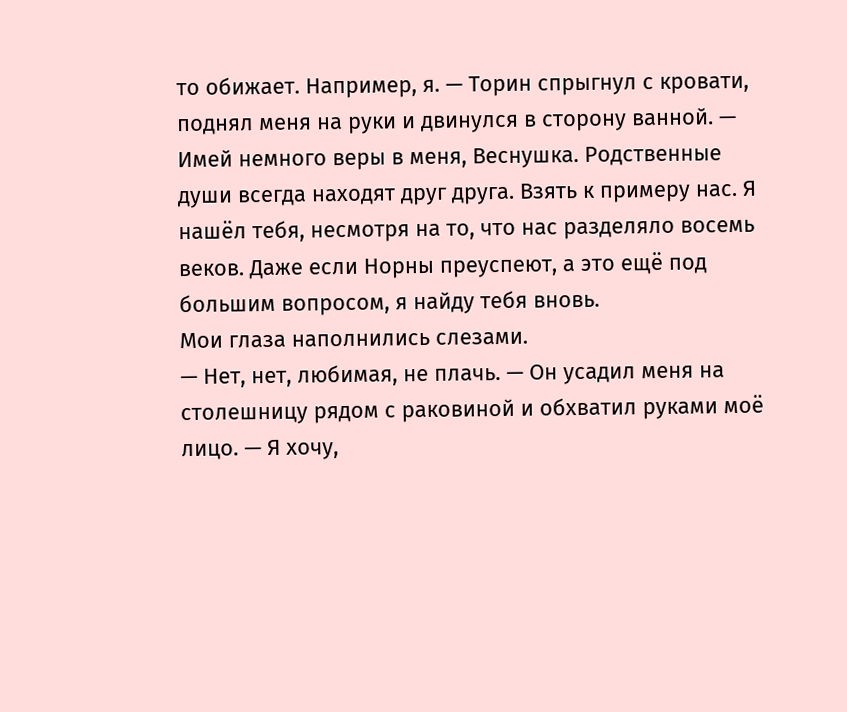то обижает. Например, я. — Торин спрыгнул с кровати, поднял меня на руки и двинулся в сторону ванной. — Имей немного веры в меня, Веснушка. Родственные души всегда находят друг друга. Взять к примеру нас. Я нашёл тебя, несмотря на то, что нас разделяло восемь веков. Даже если Норны преуспеют, а это ещё под большим вопросом, я найду тебя вновь.
Мои глаза наполнились слезами.
— Нет, нет, любимая, не плачь. — Он усадил меня на столешницу рядом с раковиной и обхватил руками моё лицо. — Я хочу,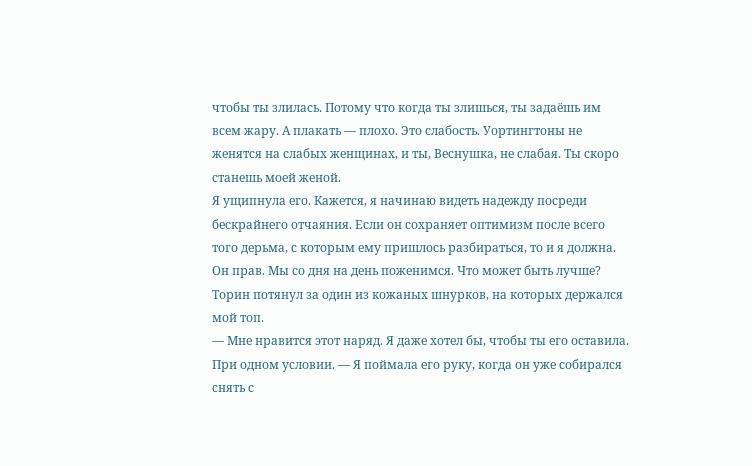чтобы ты злилась. Потому что когда ты злишься, ты задаёшь им всем жару. А плакать — плохо. Это слабость. Уортингтоны не женятся на слабых женщинах, и ты, Веснушка, не слабая. Ты скоро станешь моей женой.
Я ущипнула его. Кажется, я начинаю видеть надежду посреди бескрайнего отчаяния. Если он сохраняет оптимизм после всего того дерьма, с которым ему пришлось разбираться, то и я должна. Он прав. Мы со дня на день поженимся. Что может быть лучше?
Торин потянул за один из кожаных шнурков, на которых держался мой топ.
— Мне нравится этот наряд. Я даже хотел бы, чтобы ты его оставила. При одном условии. — Я поймала его руку, когда он уже собирался снять с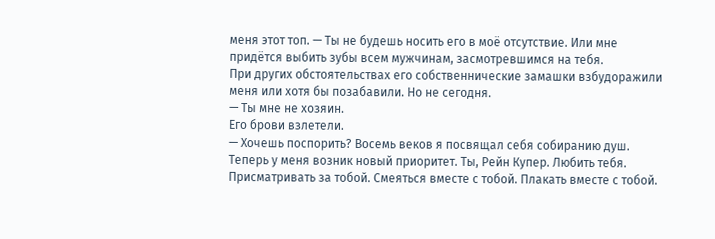меня этот топ. — Ты не будешь носить его в моё отсутствие. Или мне придётся выбить зубы всем мужчинам, засмотревшимся на тебя.
При других обстоятельствах его собственнические замашки взбудоражили меня или хотя бы позабавили. Но не сегодня.
— Ты мне не хозяин.
Его брови взлетели.
— Хочешь поспорить? Восемь веков я посвящал себя собиранию душ. Теперь у меня возник новый приоритет. Ты, Рейн Купер. Любить тебя. Присматривать за тобой. Смеяться вместе с тобой. Плакать вместе с тобой.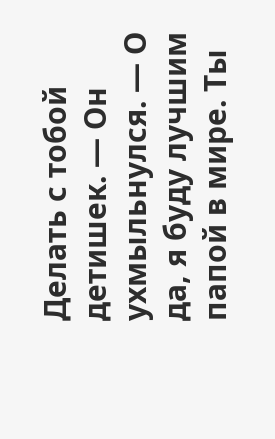Делать с тобой детишек. — Он ухмыльнулся. — О да, я буду лучшим папой в мире. Ты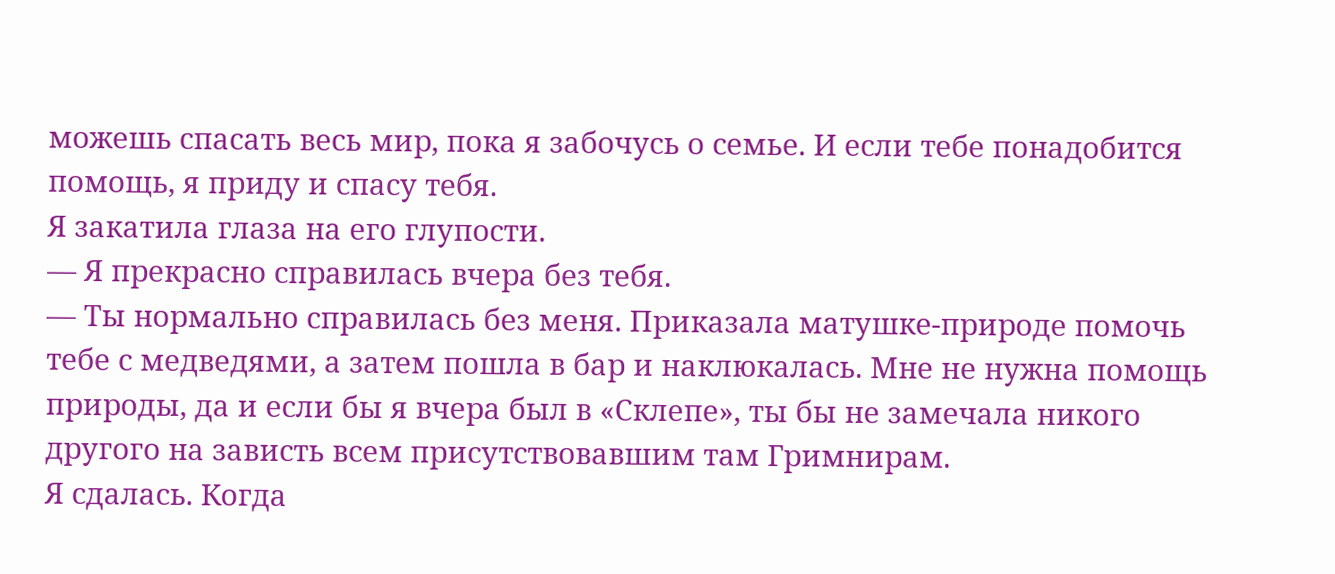можешь спасать весь мир, пока я забочусь о семье. И если тебе понадобится помощь, я приду и спасу тебя.
Я закатила глаза на его глупости.
— Я прекрасно справилась вчера без тебя.
— Ты нормально справилась без меня. Приказала матушке-природе помочь тебе с медведями, а затем пошла в бар и наклюкалась. Мне не нужна помощь природы, да и если бы я вчера был в «Склепе», ты бы не замечала никого другого на зависть всем присутствовавшим там Гримнирам.
Я сдалась. Когда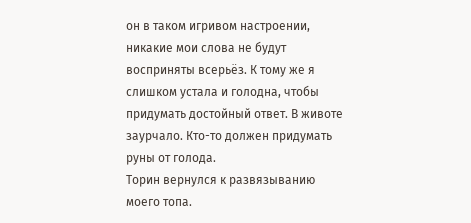он в таком игривом настроении, никакие мои слова не будут восприняты всерьёз. К тому же я слишком устала и голодна, чтобы придумать достойный ответ. В животе заурчало. Кто-то должен придумать руны от голода.
Торин вернулся к развязыванию моего топа.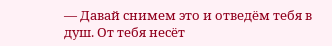— Давай снимем это и отведём тебя в душ. От тебя несёт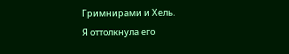Гримнирами и Хель.
Я оттолкнула его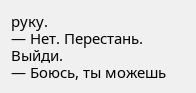руку.
— Нет. Перестань. Выйди.
— Боюсь, ты можешь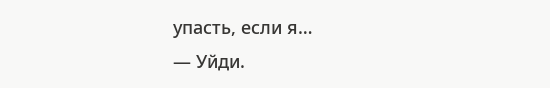упасть, если я…
— Уйди.